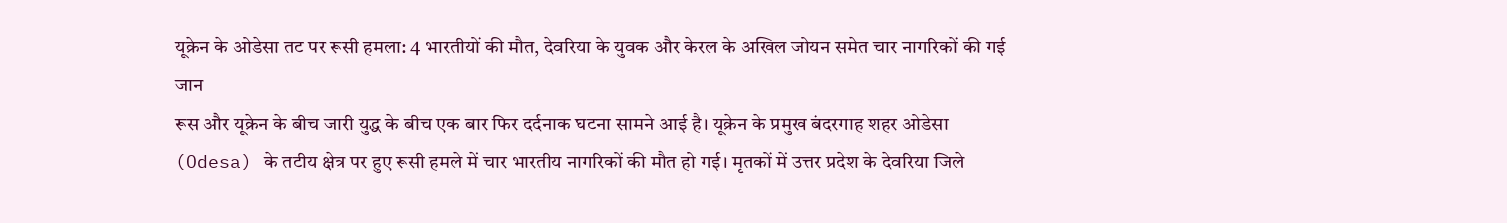यूक्रेन के ओडेसा तट पर रूसी हमला: 4 भारतीयों की मौत, देवरिया के युवक और केरल के अखिल जोयन समेत चार नागरिकों की गई जान
रूस और यूक्रेन के बीच जारी युद्ध के बीच एक बार फिर दर्दनाक घटना सामने आई है। यूक्रेन के प्रमुख बंदरगाह शहर ओडेसा (Odesa) के तटीय क्षेत्र पर हुए रूसी हमले में चार भारतीय नागरिकों की मौत हो गई। मृतकों में उत्तर प्रदेश के देवरिया जिले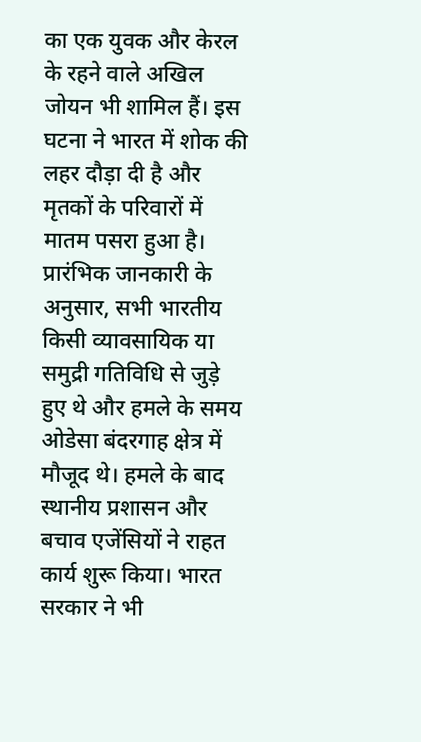का एक युवक और केरल के रहने वाले अखिल जोयन भी शामिल हैं। इस घटना ने भारत में शोक की लहर दौड़ा दी है और मृतकों के परिवारों में मातम पसरा हुआ है।
प्रारंभिक जानकारी के अनुसार, सभी भारतीय किसी व्यावसायिक या समुद्री गतिविधि से जुड़े हुए थे और हमले के समय ओडेसा बंदरगाह क्षेत्र में मौजूद थे। हमले के बाद स्थानीय प्रशासन और बचाव एजेंसियों ने राहत कार्य शुरू किया। भारत सरकार ने भी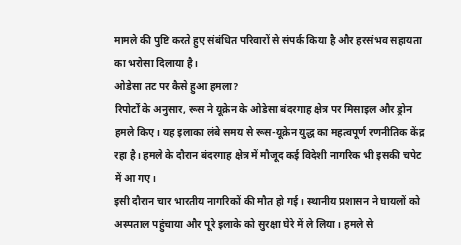मामले की पुष्टि करते हुए संबंधित परिवारों से संपर्क किया है और हरसंभव सहायता का भरोसा दिलाया है।
ओडेसा तट पर कैसे हुआ हमला?
रिपोर्टों के अनुसार, रूस ने यूक्रेन के ओडेसा बंदरगाह क्षेत्र पर मिसाइल और ड्रोन हमले किए। यह इलाका लंबे समय से रूस-यूक्रेन युद्ध का महत्वपूर्ण रणनीतिक केंद्र रहा है। हमले के दौरान बंदरगाह क्षेत्र में मौजूद कई विदेशी नागरिक भी इसकी चपेट में आ गए।
इसी दौरान चार भारतीय नागरिकों की मौत हो गई। स्थानीय प्रशासन ने घायलों को अस्पताल पहुंचाया और पूरे इलाके को सुरक्षा घेरे में ले लिया। हमले से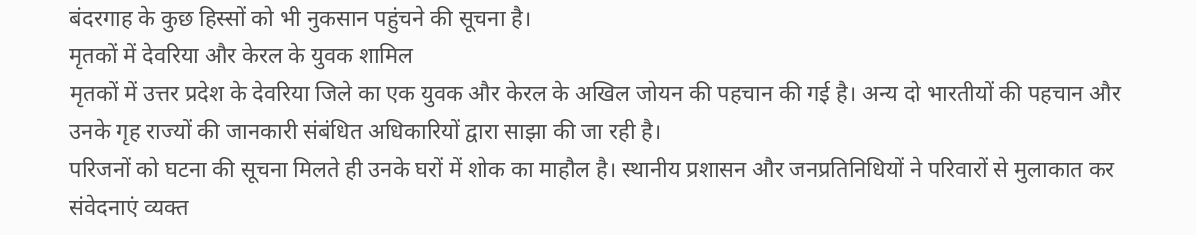बंदरगाह के कुछ हिस्सों को भी नुकसान पहुंचने की सूचना है।
मृतकों में देवरिया और केरल के युवक शामिल
मृतकों में उत्तर प्रदेश के देवरिया जिले का एक युवक और केरल के अखिल जोयन की पहचान की गई है। अन्य दो भारतीयों की पहचान और उनके गृह राज्यों की जानकारी संबंधित अधिकारियों द्वारा साझा की जा रही है।
परिजनों को घटना की सूचना मिलते ही उनके घरों में शोक का माहौल है। स्थानीय प्रशासन और जनप्रतिनिधियों ने परिवारों से मुलाकात कर संवेदनाएं व्यक्त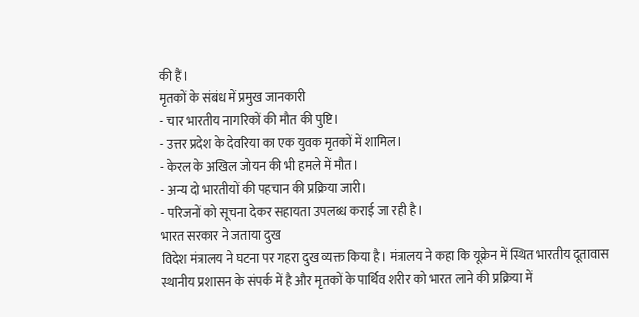की हैं।
मृतकों के संबंध में प्रमुख जानकारी
- चार भारतीय नागरिकों की मौत की पुष्टि।
- उत्तर प्रदेश के देवरिया का एक युवक मृतकों में शामिल।
- केरल के अखिल जोयन की भी हमले में मौत।
- अन्य दो भारतीयों की पहचान की प्रक्रिया जारी।
- परिजनों को सूचना देकर सहायता उपलब्ध कराई जा रही है।
भारत सरकार ने जताया दुख
विदेश मंत्रालय ने घटना पर गहरा दुख व्यक्त किया है। मंत्रालय ने कहा कि यूक्रेन में स्थित भारतीय दूतावास स्थानीय प्रशासन के संपर्क में है और मृतकों के पार्थिव शरीर को भारत लाने की प्रक्रिया में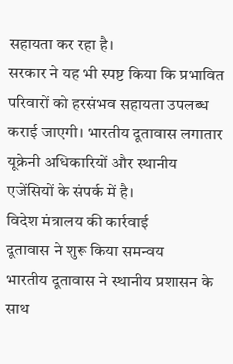सहायता कर रहा है।
सरकार ने यह भी स्पष्ट किया कि प्रभावित परिवारों को हरसंभव सहायता उपलब्ध कराई जाएगी। भारतीय दूतावास लगातार यूक्रेनी अधिकारियों और स्थानीय एजेंसियों के संपर्क में है।
विदेश मंत्रालय की कार्रवाई
दूतावास ने शुरू किया समन्वय
भारतीय दूतावास ने स्थानीय प्रशासन के साथ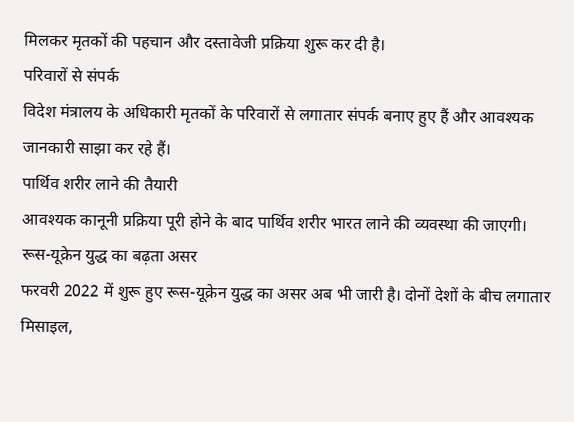मिलकर मृतकों की पहचान और दस्तावेजी प्रक्रिया शुरू कर दी है।
परिवारों से संपर्क
विदेश मंत्रालय के अधिकारी मृतकों के परिवारों से लगातार संपर्क बनाए हुए हैं और आवश्यक जानकारी साझा कर रहे हैं।
पार्थिव शरीर लाने की तैयारी
आवश्यक कानूनी प्रक्रिया पूरी होने के बाद पार्थिव शरीर भारत लाने की व्यवस्था की जाएगी।
रूस-यूक्रेन युद्ध का बढ़ता असर
फरवरी 2022 में शुरू हुए रूस-यूक्रेन युद्ध का असर अब भी जारी है। दोनों देशों के बीच लगातार मिसाइल,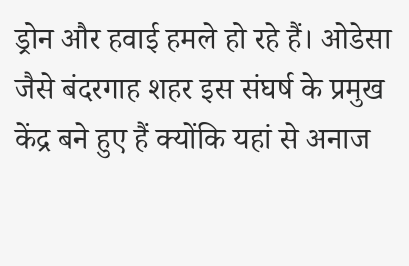ड्रोन और हवाई हमले हो रहे हैं। ओडेसा जैसे बंदरगाह शहर इस संघर्ष के प्रमुख केंद्र बने हुए हैं क्योंकि यहां से अनाज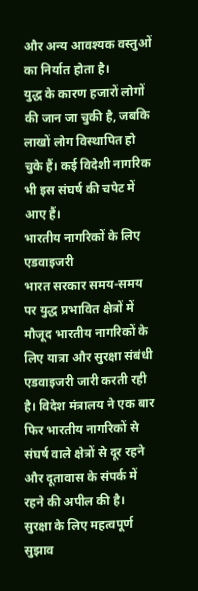और अन्य आवश्यक वस्तुओं का निर्यात होता है।
युद्ध के कारण हजारों लोगों की जान जा चुकी है, जबकि लाखों लोग विस्थापित हो चुके हैं। कई विदेशी नागरिक भी इस संघर्ष की चपेट में आए हैं।
भारतीय नागरिकों के लिए एडवाइजरी
भारत सरकार समय-समय पर युद्ध प्रभावित क्षेत्रों में मौजूद भारतीय नागरिकों के लिए यात्रा और सुरक्षा संबंधी एडवाइजरी जारी करती रही है। विदेश मंत्रालय ने एक बार फिर भारतीय नागरिकों से संघर्ष वाले क्षेत्रों से दूर रहने और दूतावास के संपर्क में रहने की अपील की है।
सुरक्षा के लिए महत्वपूर्ण सुझाव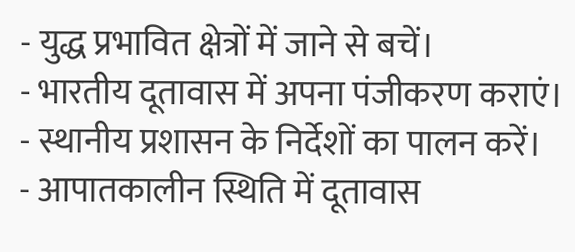- युद्ध प्रभावित क्षेत्रों में जाने से बचें।
- भारतीय दूतावास में अपना पंजीकरण कराएं।
- स्थानीय प्रशासन के निर्देशों का पालन करें।
- आपातकालीन स्थिति में दूतावास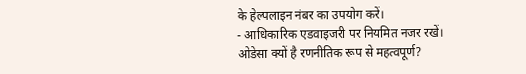के हेल्पलाइन नंबर का उपयोग करें।
- आधिकारिक एडवाइजरी पर नियमित नजर रखें।
ओडेसा क्यों है रणनीतिक रूप से महत्वपूर्ण?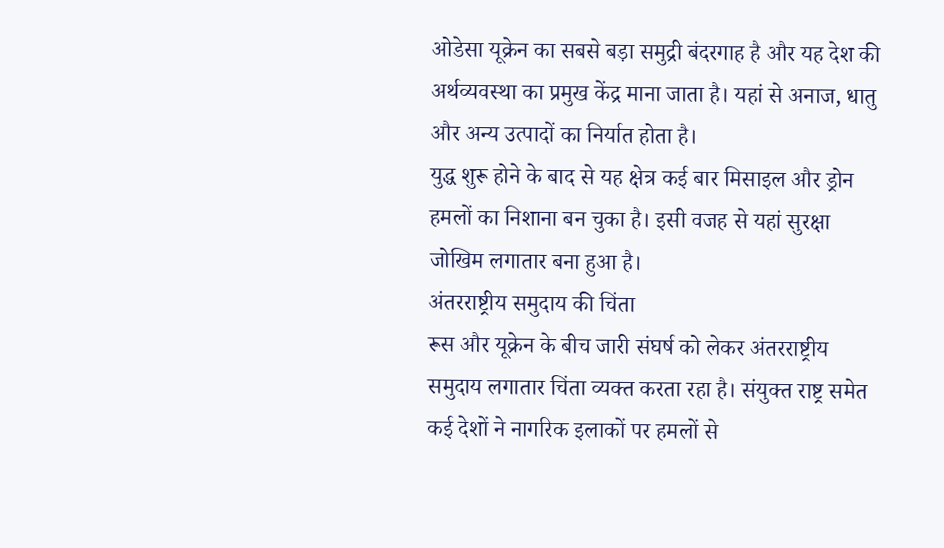ओडेसा यूक्रेन का सबसे बड़ा समुद्री बंदरगाह है और यह देश की अर्थव्यवस्था का प्रमुख केंद्र माना जाता है। यहां से अनाज, धातु और अन्य उत्पादों का निर्यात होता है।
युद्ध शुरू होने के बाद से यह क्षेत्र कई बार मिसाइल और ड्रोन हमलों का निशाना बन चुका है। इसी वजह से यहां सुरक्षा जोखिम लगातार बना हुआ है।
अंतरराष्ट्रीय समुदाय की चिंता
रूस और यूक्रेन के बीच जारी संघर्ष को लेकर अंतरराष्ट्रीय समुदाय लगातार चिंता व्यक्त करता रहा है। संयुक्त राष्ट्र समेत कई देशों ने नागरिक इलाकों पर हमलों से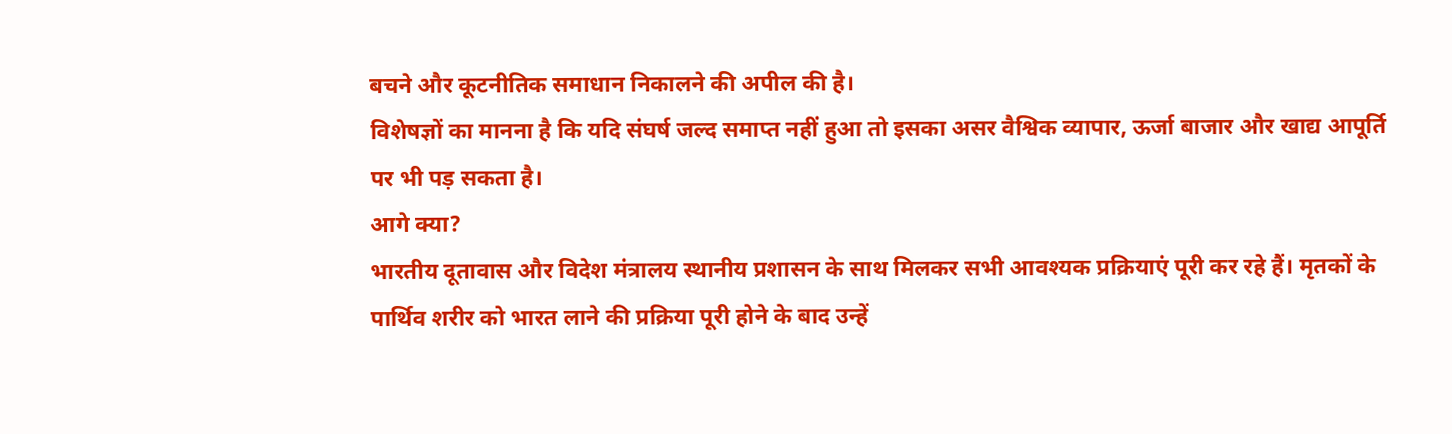बचने और कूटनीतिक समाधान निकालने की अपील की है।
विशेषज्ञों का मानना है कि यदि संघर्ष जल्द समाप्त नहीं हुआ तो इसका असर वैश्विक व्यापार, ऊर्जा बाजार और खाद्य आपूर्ति पर भी पड़ सकता है।
आगे क्या?
भारतीय दूतावास और विदेश मंत्रालय स्थानीय प्रशासन के साथ मिलकर सभी आवश्यक प्रक्रियाएं पूरी कर रहे हैं। मृतकों के पार्थिव शरीर को भारत लाने की प्रक्रिया पूरी होने के बाद उन्हें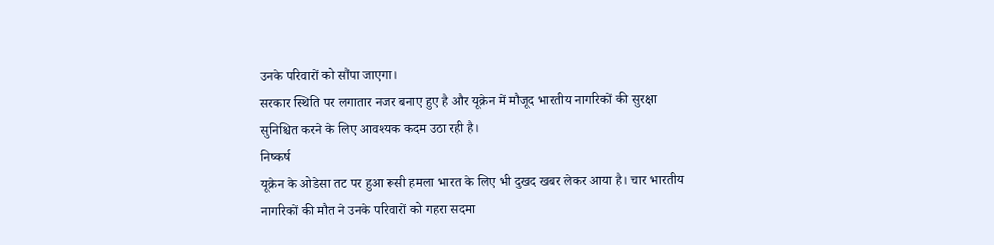उनके परिवारों को सौंपा जाएगा।
सरकार स्थिति पर लगातार नजर बनाए हुए है और यूक्रेन में मौजूद भारतीय नागरिकों की सुरक्षा सुनिश्चित करने के लिए आवश्यक कदम उठा रही है।
निष्कर्ष
यूक्रेन के ओडेसा तट पर हुआ रूसी हमला भारत के लिए भी दुखद खबर लेकर आया है। चार भारतीय नागरिकों की मौत ने उनके परिवारों को गहरा सदमा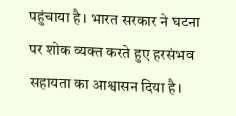पहुंचाया है। भारत सरकार ने घटना पर शोक व्यक्त करते हुए हरसंभव सहायता का आश्वासन दिया है।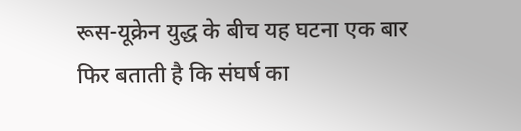रूस-यूक्रेन युद्ध के बीच यह घटना एक बार फिर बताती है कि संघर्ष का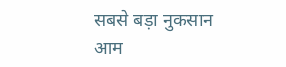सबसे बड़ा नुकसान आम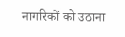नागरिकों को उठाना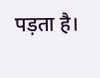पड़ता है।